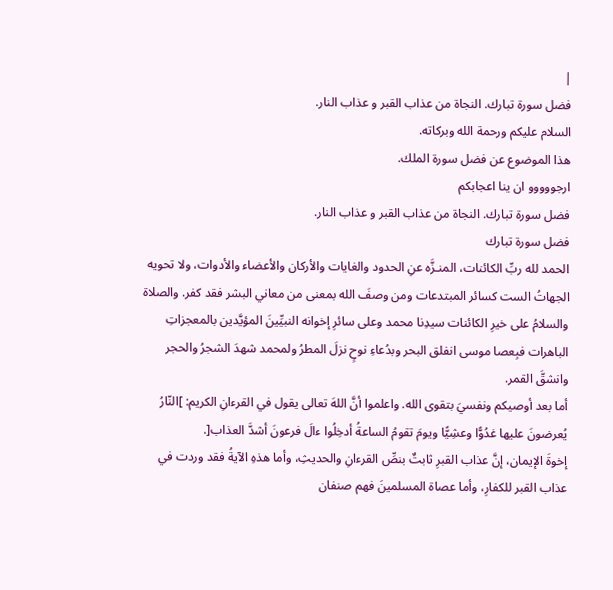|
فضل سورة تبارك. النجاة من عذاب القبر و عذاب النار.
السلام عليكم ورحمة الله وبركاته.
هذا الموضوع عن فضل سورة الملك.
ارجووووو ان ينا اعجابكم
فضل سورة تبارك. النجاة من عذاب القبر و عذاب النار.
فضل سورة تبارك
الحمد لله ربِّ الكائنات، المنـزَّه عنِ الحدود والغايات والأركان والأعضاء والأدوات، ولا تحويه الجهاتُ الست كسائر المبتدعات ومن وصفَ الله بمعنى من معاني البشر فقد كفر. والصلاة والسلامُ على خيرِ الكائنات سيدِنا محمد وعلى سائرِ إخوانه النبيِّينَ المؤيَّدين بالمعجزاتِ الباهرات فبِعصا موسى انفلق البحر وبدُعاءِ نوحٍ نزلَ المطرُ ولمحمد شهدَ الشجرُ والحجر وانشقَّ القمر.
أما بعد أوصيكم ونفسيَ بتقوى الله. واعلموا أنَّ اللهَ تعالى يقول في القرءانِ الكريم: ]النّارُ يُعرضونَ عليها غدُوًّا وعشِيًّا ويومَ تقومُ الساعةُ أدخِلُوا ءالَ فرعونَ أشدَّ العذاب[.
إخوةَ الإيمان، إنَّ عذاب القبرِ ثابتٌ بنصِّ القرءانِ والحديثِ، وأما هذهِ الآيةُ فقد وردت في عذاب القبر للكفارِ، وأما عصاة المسلمينَ فهم صنفان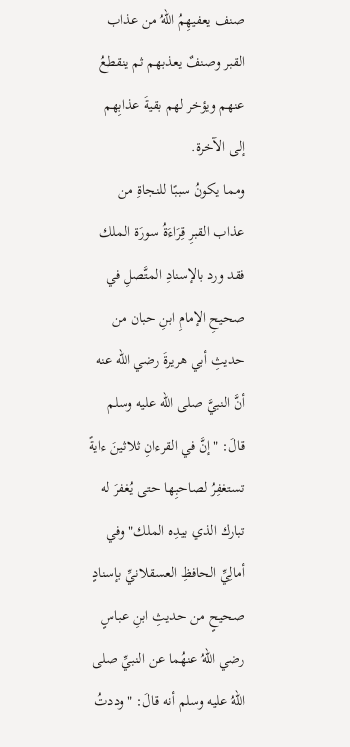صنف يعفيهِمُ اللهُ من عذاب القبر وصنفٌ يعذبهم ثم ينقطعُ عنهم ويؤخر لهم بقيةَ عذابِهم إلى الآخرة.
ومما يكونُ سببًا للنجاةِ من عذاب القبرِ قِرَاءَةُ سورَة الملك فقد ورد بالإسنادِ المتَّصلِ في صحيحِ الإمامِ ابنِ حبان من حديثِ أبي هريرةَ رضي الله عنه أنَّ النبيَّ صلى الله عليه وسلم قالَ: "إنَّ في القرءانِ ثلاثينَ ءايةً تستغفِرُ لصاحبِها حتى يُغفرَ له تبارك الذي بيدِه الملك" وفي أمالِيِّ الحافظِ العسقلانيِّ بإسنادٍ صحيحٍ من حديثِ ابنِ عباسٍ رضي اللهُ عنهُما عن النبيِّ صلى اللهُ عليه وسلم أنه قالَ: "وددتُ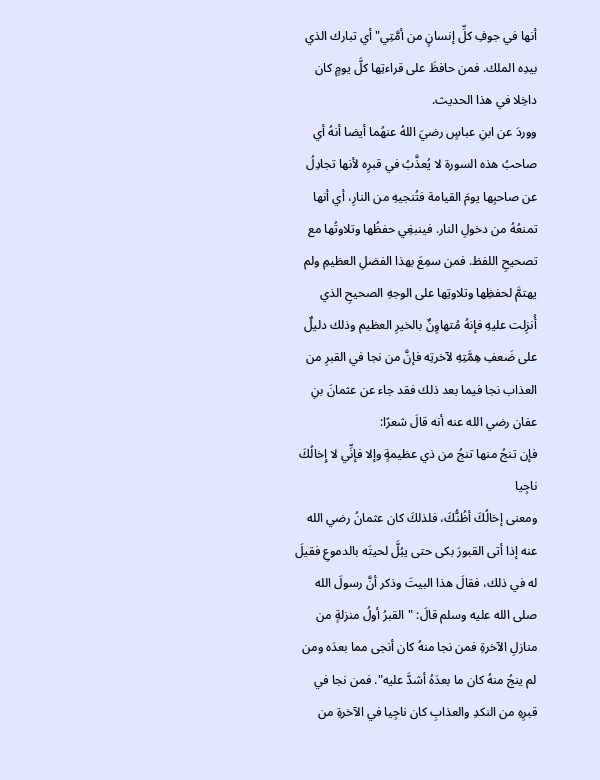أنها في جوفِ كلِّ إنسانٍ من أمَّتِي" أي تبارك الذي بيدِه الملك. فمن حافظَ على قراءتِها كلَّ يومٍ كان داخِلا في هذا الحديث.
ووردَ عن ابنِ عباسٍ رضيَ اللهُ عنهُما أيضا أنهُ أي صاحبُ هذه السورة لا يُعذَّبُ في قبرِه لأنها تجادِلُ عن صاحبِها يومَ القيامة فتُنجيهِ من النارِ، أي أنها تمنعُهُ من دخولِ النار. فينبغِي حفظُها وتلاوتُها مع تصحيحِ اللفظ. فمن سمِعَ بهذا الفضلِ العظيمِ ولم يهتمَّ لحفظِها وتلاوتِها على الوجهِ الصحيحِ الذي أُنزِلت عليهِ فإنهُ مُتهاوِنٌ بالخيرِ العظيم وذلك دليلٌ على ضَعفِ هِمَّتِهِ لآخرتِه فإنَّ من نجا في القبرِ من العذاب نجا فيما بعد ذلك فقد جاء عن عثمانَ بنِ عفان رضي الله عنه أنه قالَ شعرًا:
فإن تنجُ منها تنجُ من ذي عظيمةٍ وإلا فإنِّي لا إِخالُكَ ناجِيا
ومعنى إخالُكَ أظُنُّكَ، فلذلكَ كان عثمانُ رضي الله عنه إذا أتى القبورَ بكى حتى يبُلَّ لحيتَه بالدموعِ فقيلَ له في ذلك، فقالَ هذا البيتَ وذكر أنَّ رسولَ الله صلى الله عليه وسلم قالَ: "القبرُ أولُ منزلةٍ من منازلِ الآخرةِ فمن نجا منهُ كان أنجى مما بعدَه ومن لم ينجُ منهُ كان ما بعدَهُ أشدَّ عليه". فمن نجا في قبرِهِ من النكدِ والعذابِ كان ناجِيا في الآخرةِ من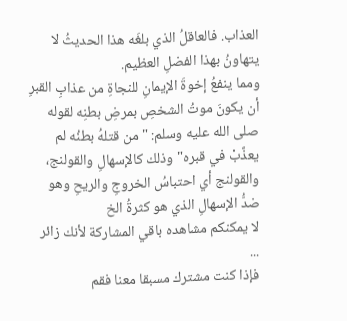العذاب. فالعاقلُ الذي بلغَه هذا الحديثُ لا يتهاونُ بهذا الفضلِ العظيم.
ومما ينفعُ إخوةَ الإيمانِ للنجاةِ من عذابِ القبرِ أن يكونَ موتُ الشخصِ بمرضِ بطنِه لقوله صلى الله عليه وسلم: "من قتلهُ بطنُه لم يعذَّبْ في قبره" وذلك كالإسهالِ والقولنج، والقولنج أي احتباسُ الخروجِ والريحِ وهو ضدُّ الإسهالِ الذي هو كثرةُ الخ
لا يمكنكم مشاهده باقي المشاركة لأنك زائر ...
فإذا كنت مشترك مسبقا معنا فقم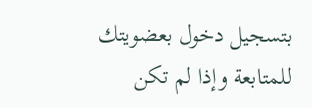بتسجيل دخول بعضويتك
للمتابعة وإذا لم تكن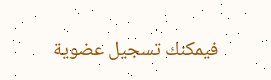فيمكنك تسجيل عضوية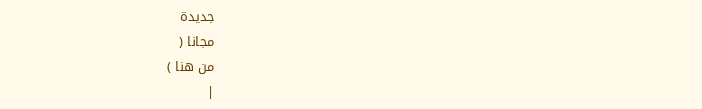جديدة
مجانا (
من هنا )
|